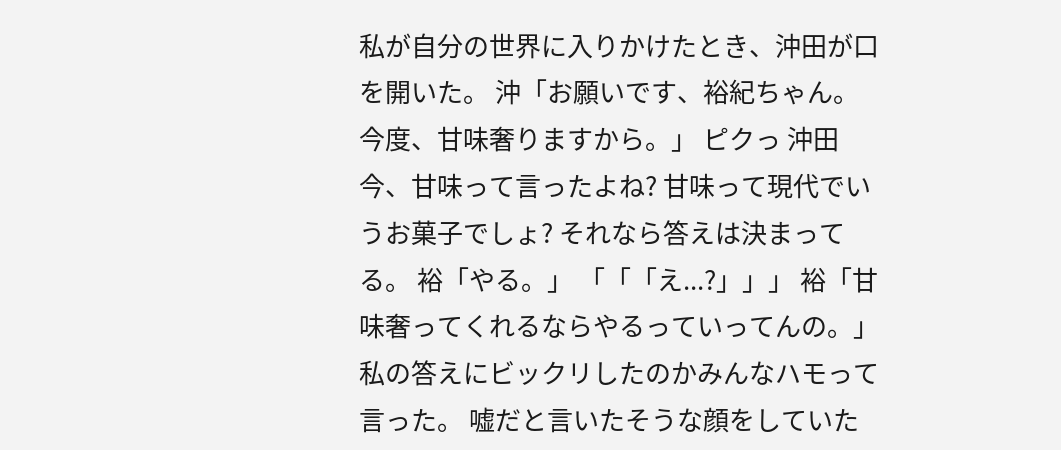私が自分の世界に入りかけたとき、沖田が口を開いた。 沖「お願いです、裕紀ちゃん。 今度、甘味奢りますから。」 ピクっ 沖田今、甘味って言ったよね? 甘味って現代でいうお菓子でしょ? それなら答えは決まってる。 裕「やる。」 「「「え...?」」」 裕「甘味奢ってくれるならやるっていってんの。」 私の答えにビックリしたのかみんなハモって言った。 嘘だと言いたそうな顔をしていた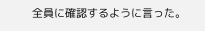全員に確認するように言った。